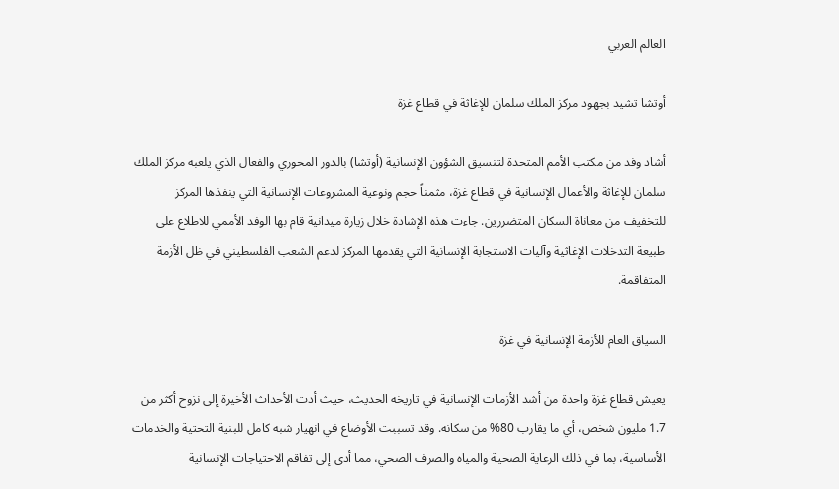العالم العربي

أوتشا تشيد بجهود مركز الملك سلمان للإغاثة في قطاع غزة

أشاد وفد من مكتب الأمم المتحدة لتنسيق الشؤون الإنسانية (أوتشا) بالدور المحوري والفعال الذي يلعبه مركز الملك سلمان للإغاثة والأعمال الإنسانية في قطاع غزة، مثمناً حجم ونوعية المشروعات الإنسانية التي ينفذها المركز للتخفيف من معاناة السكان المتضررين. جاءت هذه الإشادة خلال زيارة ميدانية قام بها الوفد الأممي للاطلاع على طبيعة التدخلات الإغاثية وآليات الاستجابة الإنسانية التي يقدمها المركز لدعم الشعب الفلسطيني في ظل الأزمة المتفاقمة.

السياق العام للأزمة الإنسانية في غزة

يعيش قطاع غزة واحدة من أشد الأزمات الإنسانية في تاريخه الحديث، حيث أدت الأحداث الأخيرة إلى نزوح أكثر من 1.7 مليون شخص، أي ما يقارب 80% من سكانه. وقد تسببت الأوضاع في انهيار شبه كامل للبنية التحتية والخدمات الأساسية، بما في ذلك الرعاية الصحية والمياه والصرف الصحي، مما أدى إلى تفاقم الاحتياجات الإنسانية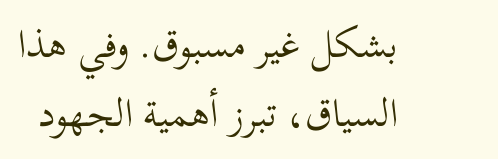بشكل غير مسبوق. وفي هذا السياق، تبرز أهمية الجهود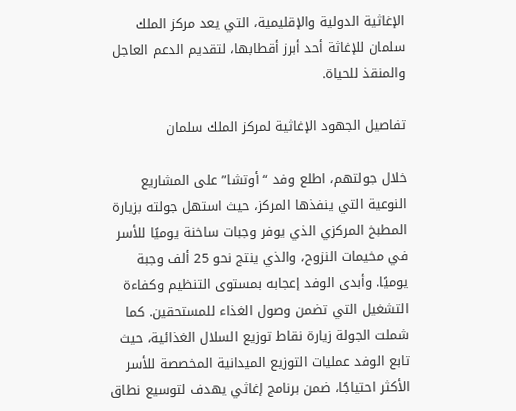الإغاثية الدولية والإقليمية، التي يعد مركز الملك سلمان للإغاثة أحد أبرز أقطابها، لتقديم الدعم العاجل والمنقذ للحياة.

تفاصيل الجهود الإغاثية لمركز الملك سلمان

خلال جولتهم، اطلع وفد “أوتشا” على المشاريع النوعية التي ينفذها المركز، حيث استهل جولته بزيارة المطبخ المركزي الذي يوفر وجبات ساخنة يوميًا للأسر في مخيمات النزوح، والذي ينتج نحو 25 ألف وجبة يوميًا. وأبدى الوفد إعجابه بمستوى التنظيم وكفاءة التشغيل التي تضمن وصول الغذاء للمستحقين. كما شملت الجولة زيارة نقاط توزيع السلال الغذائية، حيث تابع الوفد عمليات التوزيع الميدانية المخصصة للأسر الأكثر احتياجًا، ضمن برنامج إغاثي يهدف لتوسيع نطاق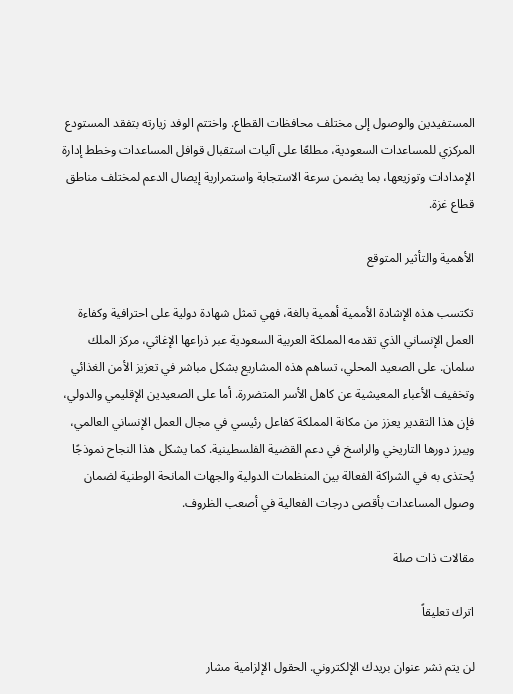المستفيدين والوصول إلى مختلف محافظات القطاع. واختتم الوفد زيارته بتفقد المستودع المركزي للمساعدات السعودية، مطلعًا على آليات استقبال قوافل المساعدات وخطط إدارة الإمدادات وتوزيعها، بما يضمن سرعة الاستجابة واستمرارية إيصال الدعم لمختلف مناطق قطاع غزة.

الأهمية والتأثير المتوقع

تكتسب هذه الإشادة الأممية أهمية بالغة، فهي تمثل شهادة دولية على احترافية وكفاءة العمل الإنساني الذي تقدمه المملكة العربية السعودية عبر ذراعها الإغاثي، مركز الملك سلمان. على الصعيد المحلي، تساهم هذه المشاريع بشكل مباشر في تعزيز الأمن الغذائي وتخفيف الأعباء المعيشية عن كاهل الأسر المتضررة. أما على الصعيدين الإقليمي والدولي، فإن هذا التقدير يعزز من مكانة المملكة كفاعل رئيسي في مجال العمل الإنساني العالمي، ويبرز دورها التاريخي والراسخ في دعم القضية الفلسطينية. كما يشكل هذا النجاح نموذجًا يُحتذى به في الشراكة الفعالة بين المنظمات الدولية والجهات المانحة الوطنية لضمان وصول المساعدات بأقصى درجات الفعالية في أصعب الظروف.

مقالات ذات صلة

اترك تعليقاً

لن يتم نشر عنوان بريدك الإلكتروني. الحقول الإلزامية مشار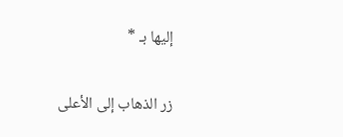إليها بـ *

زر الذهاب إلى الأعلى